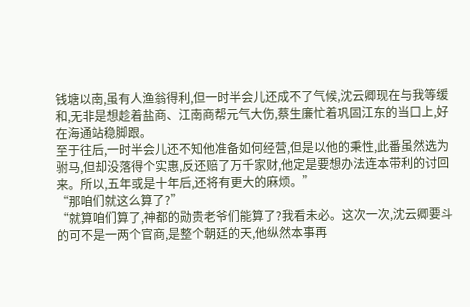钱塘以南,虽有人渔翁得利,但一时半会儿还成不了气候,沈云卿现在与我等缓和,无非是想趁着盐商、江南商帮元气大伤,蔡生廉忙着巩固江东的当口上,好在海通站稳脚跟。
至于往后,一时半会儿还不知他准备如何经营,但是以他的秉性,此番虽然选为驸马,但却没落得个实惠,反还赔了万千家财,他定是要想办法连本带利的讨回来。所以,五年或是十年后,还将有更大的麻烦。”
“那咱们就这么算了?”
“就算咱们算了,神都的勋贵老爷们能算了?我看未必。这次一次,沈云卿要斗的可不是一两个官商,是整个朝廷的天,他纵然本事再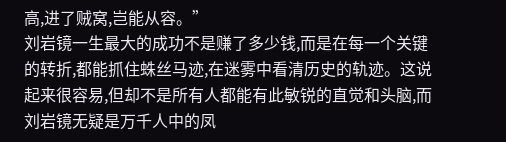高,进了贼窝,岂能从容。”
刘岩镜一生最大的成功不是赚了多少钱,而是在每一个关键的转折,都能抓住蛛丝马迹,在迷雾中看清历史的轨迹。这说起来很容易,但却不是所有人都能有此敏锐的直觉和头脑,而刘岩镜无疑是万千人中的凤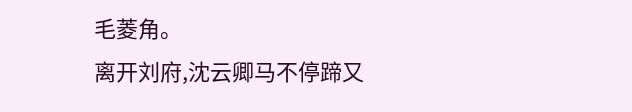毛菱角。
离开刘府,沈云卿马不停蹄又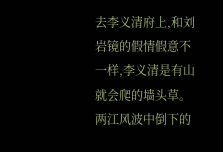去李义清府上,和刘岩镜的假情假意不一样,李义清是有山就会爬的墙头草。
两江风波中倒下的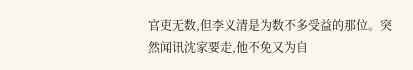官吏无数,但李义清是为数不多受益的那位。突然闻讯沈家要走,他不免又为自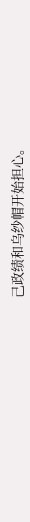己政绩和乌纱帽开始担心。